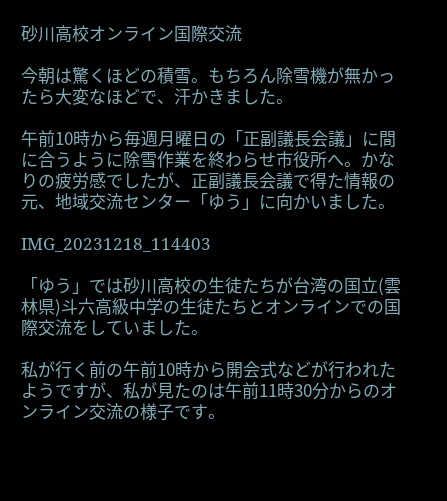砂川高校オンライン国際交流

今朝は驚くほどの積雪。もちろん除雪機が無かったら大変なほどで、汗かきました。

午前10時から毎週月曜日の「正副議長会議」に間に合うように除雪作業を終わらせ市役所へ。かなりの疲労感でしたが、正副議長会議で得た情報の元、地域交流センター「ゆう」に向かいました。

IMG_20231218_114403

「ゆう」では砂川高校の生徒たちが台湾の国立(雲林県)斗六高級中学の生徒たちとオンラインでの国際交流をしていました。

私が行く前の午前10時から開会式などが行われたようですが、私が見たのは午前11時30分からのオンライン交流の様子です。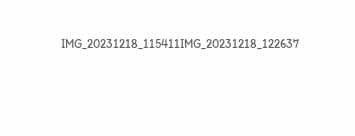IMG_20231218_115411IMG_20231218_122637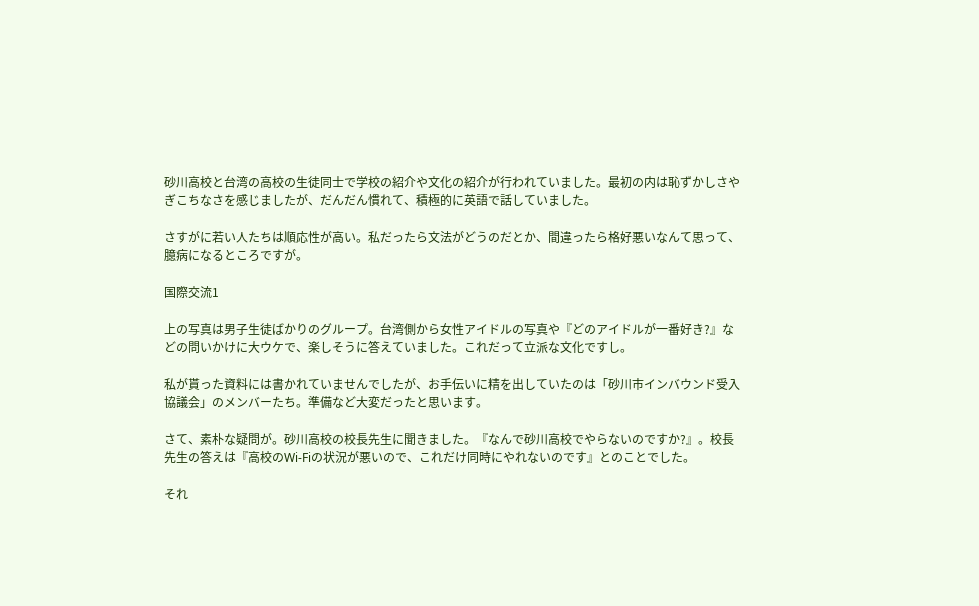砂川高校と台湾の高校の生徒同士で学校の紹介や文化の紹介が行われていました。最初の内は恥ずかしさやぎこちなさを感じましたが、だんだん慣れて、積極的に英語で話していました。

さすがに若い人たちは順応性が高い。私だったら文法がどうのだとか、間違ったら格好悪いなんて思って、臆病になるところですが。

国際交流1

上の写真は男子生徒ばかりのグループ。台湾側から女性アイドルの写真や『どのアイドルが一番好き?』などの問いかけに大ウケで、楽しそうに答えていました。これだって立派な文化ですし。

私が貰った資料には書かれていませんでしたが、お手伝いに精を出していたのは「砂川市インバウンド受入協議会」のメンバーたち。準備など大変だったと思います。

さて、素朴な疑問が。砂川高校の校長先生に聞きました。『なんで砂川高校でやらないのですか?』。校長先生の答えは『高校のWi-Fiの状況が悪いので、これだけ同時にやれないのです』とのことでした。

それ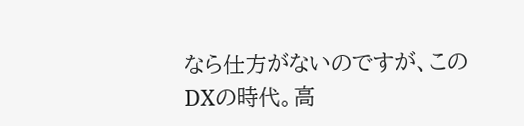なら仕方がないのですが、このDXの時代。高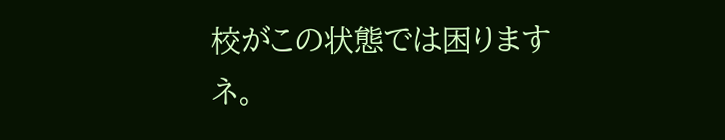校がこの状態では困りますネ。